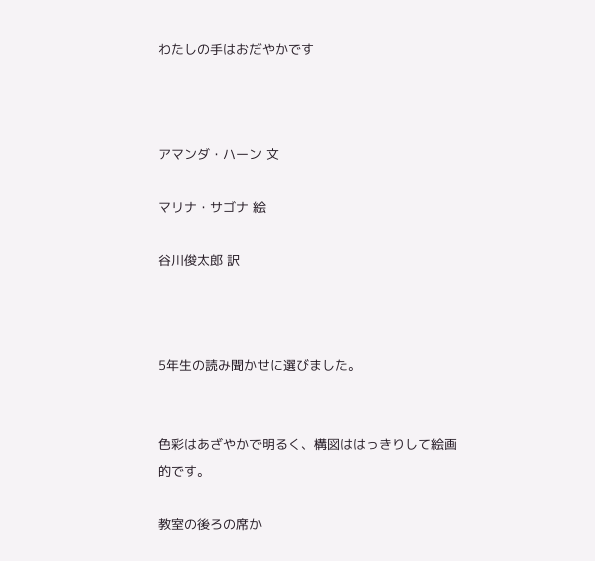わたしの手はおだやかです



アマンダ・ハーン 文

マリナ・サゴナ 絵

谷川俊太郎 訳



5年生の読み聞かせに選びました。


色彩はあざやかで明るく、構図ははっきりして絵画的です。

教室の後ろの席か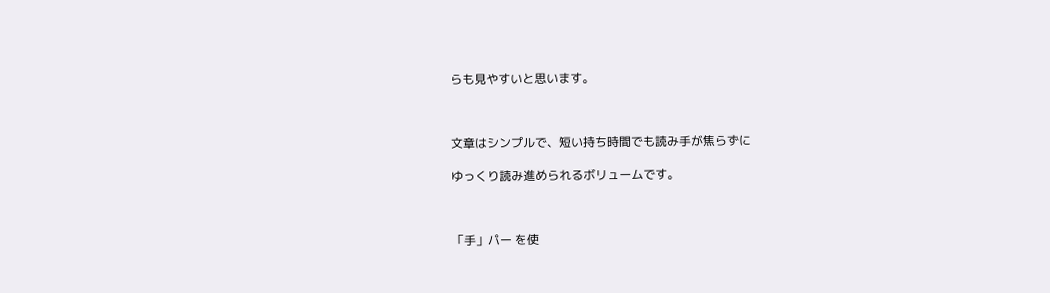らも見やすいと思います。



文章はシンプルで、短い持ち時間でも読み手が焦らずに

ゆっくり読み進められるボリュームです。



「手」パー を使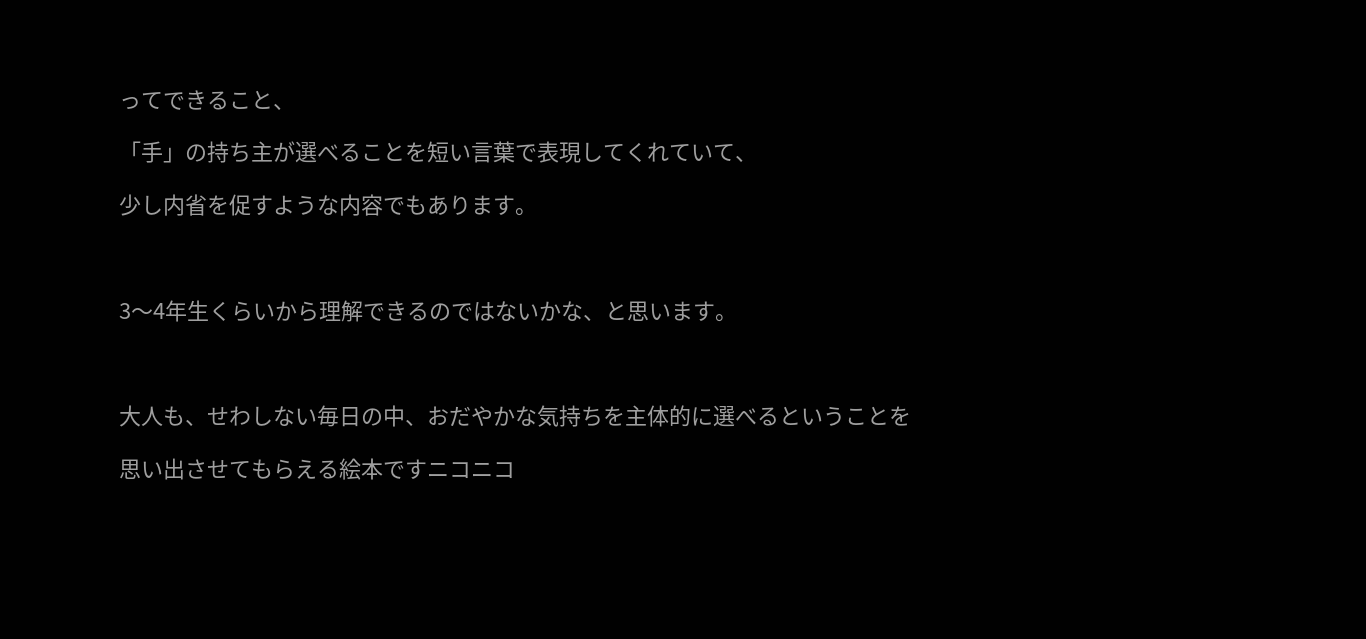ってできること、

「手」の持ち主が選べることを短い言葉で表現してくれていて、

少し内省を促すような内容でもあります。



3〜4年生くらいから理解できるのではないかな、と思います。



大人も、せわしない毎日の中、おだやかな気持ちを主体的に選べるということを

思い出させてもらえる絵本ですニコニコ